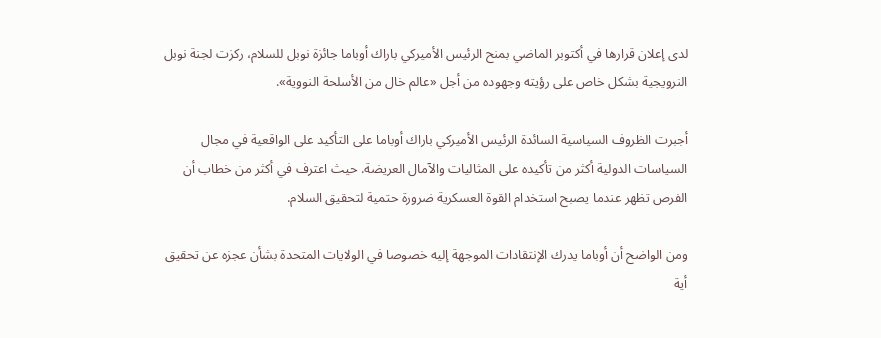لدى إعلان قرارها في أكتوبر الماضي بمنح الرئيس الأميركي باراك أوباما جائزة نوبل للسلام، ركزت لجنة نوبل النرويجية بشكل خاص على رؤيته وجهوده من أجل «عالم خال من الأسلحة النووية».

أجبرت الظروف السياسية السائدة الرئيس الأميركي باراك أوباما على التأكيد على الواقعية في مجال السياسات الدولية أكثر من تأكيده على المثاليات والآمال العريضة. حيث اعترف في أكثر من خطاب أن الفرص تظهر عندما يصبح استخدام القوة العسكرية ضرورة حتمية لتحقيق السلام.

ومن الواضح أن أوباما يدرك الإنتقادات الموجهة إليه خصوصا في الولايات المتحدة بشأن عجزه عن تحقيق أية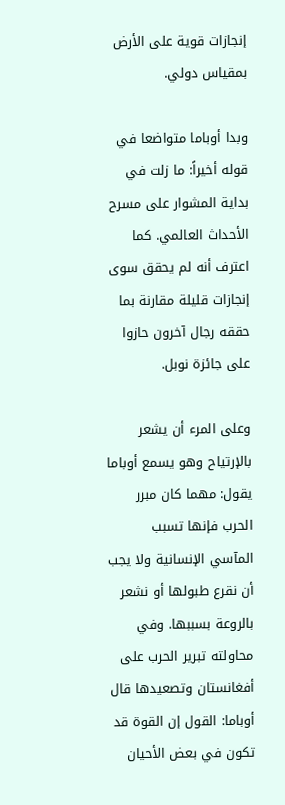إنجازات قوية على الأرض بمقياس دولي.

وبدا أوباما متواضعا في قوله أخيراً: ما زلت في بداية المشوار على مسرح الأحداث العالمي. كما اعترف أنه لم يحقق سوى إنجازات قليلة مقارنة بما حققه رجال آخرون حازوا على جائزة نوبل.

وعلى المرء أن يشعر بالإرتياح وهو يسمع أوباما يقول: مهما كان مبرر الحرب فإنها تسبب المآسي الإنسانية ولا يجب أن نقرع طبولها أو نشعر بالروعة بسببها. وفي محاولته تبرير الحرب على أفغانستان وتصعيدها قال أوباما: القول إن القوة قد تكون في بعض الأحيان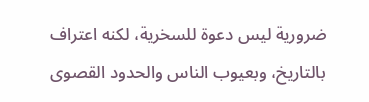ضرورية ليس دعوة للسخرية، لكنه اعتراف بالتاريخ، وبعيوب الناس والحدود القصوى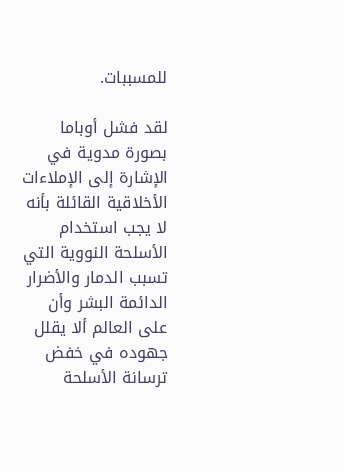للمسببات.

لقد فشل أوباما بصورة مدوية في الإشارة إلى الإملاءات الأخلاقية القائلة بأنه لا يجب استخدام الأسلحة النووية التي تسبب الدمار والأضرار الدائمة البشر وأن على العالم ألا يقلل جهوده في خفض ترسانة الأسلحة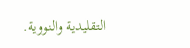التقليدية والنووية.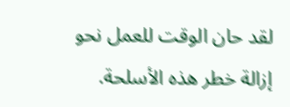لقد حان الوقت للعمل نحو إزالة خطر هذه الأسلحة.